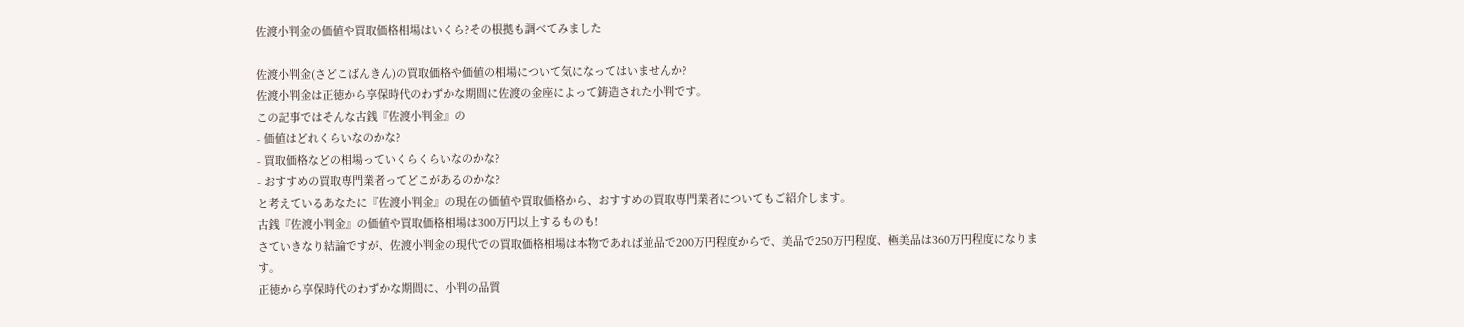佐渡小判金の価値や買取価格相場はいくら?その根拠も調べてみました

佐渡小判金(さどこばんきん)の買取価格や価値の相場について気になってはいませんか?
佐渡小判金は正徳から享保時代のわずかな期間に佐渡の金座によって鋳造された小判です。
この記事ではそんな古銭『佐渡小判金』の
- 価値はどれくらいなのかな?
- 買取価格などの相場っていくらくらいなのかな?
- おすすめの買取専門業者ってどこがあるのかな?
と考えているあなたに『佐渡小判金』の現在の価値や買取価格から、おすすめの買取専門業者についてもご紹介します。
古銭『佐渡小判金』の価値や買取価格相場は300万円以上するものも!
さていきなり結論ですが、佐渡小判金の現代での買取価格相場は本物であれば並品で200万円程度からで、美品で250万円程度、極美品は360万円程度になります。
正徳から享保時代のわずかな期間に、小判の品質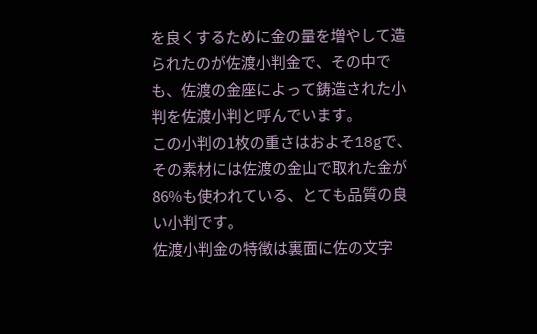を良くするために金の量を増やして造られたのが佐渡小判金で、その中でも、佐渡の金座によって鋳造された小判を佐渡小判と呼んでいます。
この小判の1枚の重さはおよそ18gで、その素材には佐渡の金山で取れた金が86%も使われている、とても品質の良い小判です。
佐渡小判金の特徴は裏面に佐の文字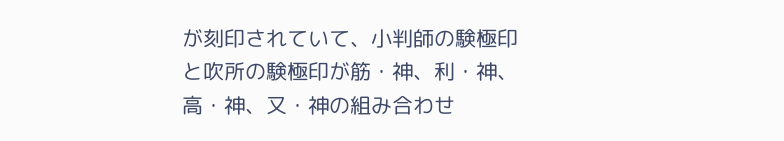が刻印されていて、小判師の験極印と吹所の験極印が筋・神、利・神、高・神、又・神の組み合わせ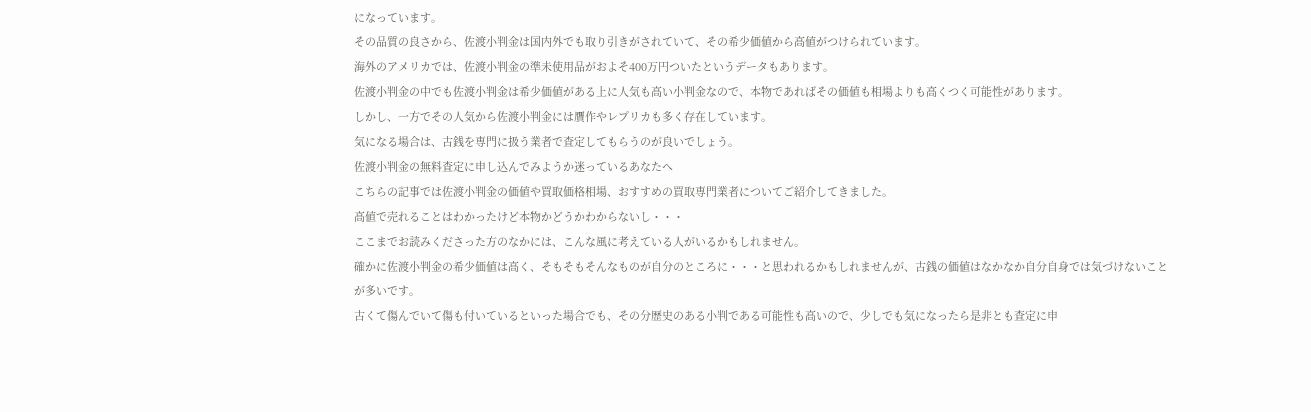になっています。
その品質の良さから、佐渡小判金は国内外でも取り引きがされていて、その希少価値から高値がつけられています。
海外のアメリカでは、佐渡小判金の準未使用品がおよそ400万円ついたというデータもあります。
佐渡小判金の中でも佐渡小判金は希少価値がある上に人気も高い小判金なので、本物であればその価値も相場よりも高くつく可能性があります。
しかし、一方でその人気から佐渡小判金には贋作やレプリカも多く存在しています。
気になる場合は、古銭を専門に扱う業者で査定してもらうのが良いでしょう。
佐渡小判金の無料査定に申し込んでみようか迷っているあなたへ
こちらの記事では佐渡小判金の価値や買取価格相場、おすすめの買取専門業者についてご紹介してきました。
高値で売れることはわかったけど本物かどうかわからないし・・・
ここまでお読みくださった方のなかには、こんな風に考えている人がいるかもしれません。
確かに佐渡小判金の希少価値は高く、そもそもそんなものが自分のところに・・・と思われるかもしれませんが、古銭の価値はなかなか自分自身では気づけないことが多いです。
古くて傷んでいて傷も付いているといった場合でも、その分歴史のある小判である可能性も高いので、少しでも気になったら是非とも査定に申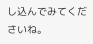し込んでみてくださいね。